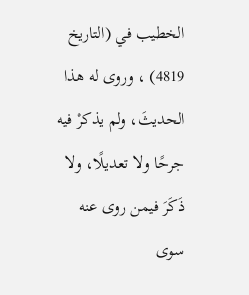الخطيب في (التاريخ 4819) ، وروى له هذا الحديثَ، ولم يذكرْ فيه جرحًا ولا تعديلًا، ولا ذَكَرَ فيمن روى عنه سوى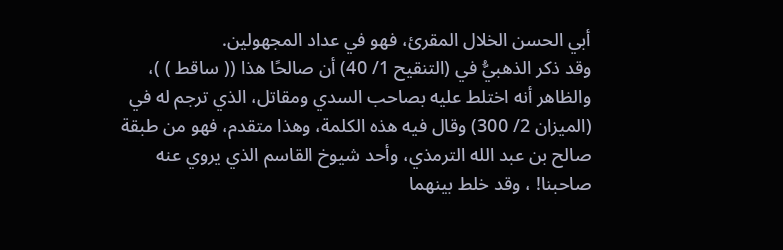أبي الحسن الخلال المقرئ، فهو في عداد المجهولين.
وقد ذكر الذهبيُّ في (التنقيح 1/ 40) أن صالحًا هذا (( ساقط ) )، والظاهر أنه اختلط عليه بصاحب السدي ومقاتل، الذي ترجم له في (الميزان 2/ 300) وقال فيه هذه الكلمة، وهذا متقدم، فهو من طبقة صالح بن عبد الله الترمذي، وأحد شيوخ القاسم الذي يروي عنه صاحبنا! ، وقد خلط بينهما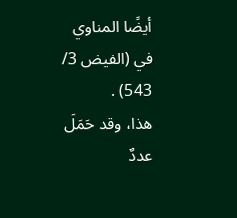أيضًا المناوي في (الفيض 3/ 543) .
هذا، وقد حَمَلَ عددٌ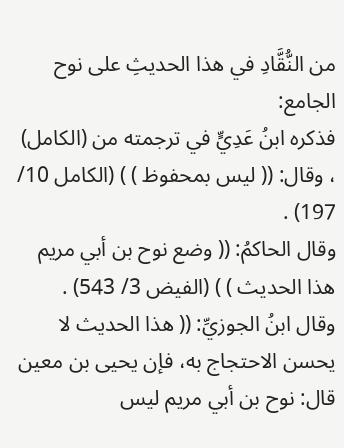من النُّقَّادِ في هذا الحديثِ على نوح الجامع:
فذكره ابنُ عَدِيٍّ في ترجمته من (الكامل) ، وقال: (( ليس بمحفوظ ) ) (الكامل 10/ 197) .
وقال الحاكمُ: (( وضع نوح بن أبي مريم هذا الحديث ) ) (الفيض 3/ 543) .
وقال ابنُ الجوزيِّ: (( هذا الحديث لا يحسن الاحتجاج به، فإن يحيى بن معين قال: نوح بن أبي مريم ليس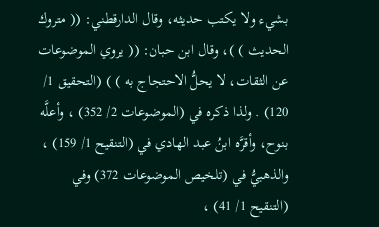بشيء ولا يكتب حديثه، وقال الدارقطني: (( متروك الحديث ) )، وقال ابن حبان: (( يروي الموضوعات عن الثقات، لا يحلُّ الاحتجاج به ) ) (التحقيق 1/ 120) . ولذا ذكره في (الموضوعات 2/ 352) ، وأعلَّه بنوح، وأقرَّه ابنُ عبد الهادي في (التنقيح 1/ 159) ، والذهبيُّ في (تلخيص الموضوعات 372) وفي (التنقيح 1/ 41) ،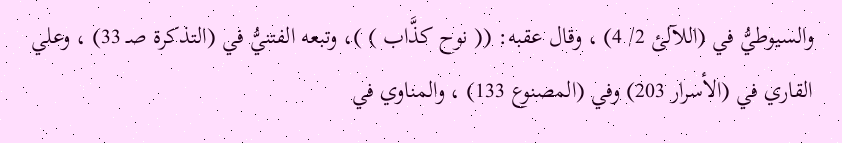والسيوطيُّ في (اللآلئ 2/ 4) ، وقال عقبه: (( نوح كذَّاب ) )، وتبعه الفتنيُّ في (التذكرة صـ 33) ، وعلي القاري في (الأسرار 203) وفي (المصنوع 133) ، والمناوي في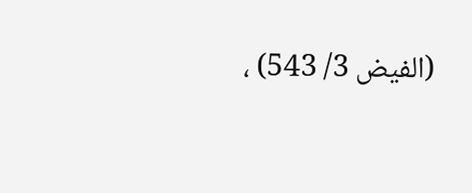(الفيض 3/ 543) ،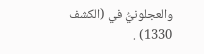والعجلونيُّ في (الكشف 1330) .